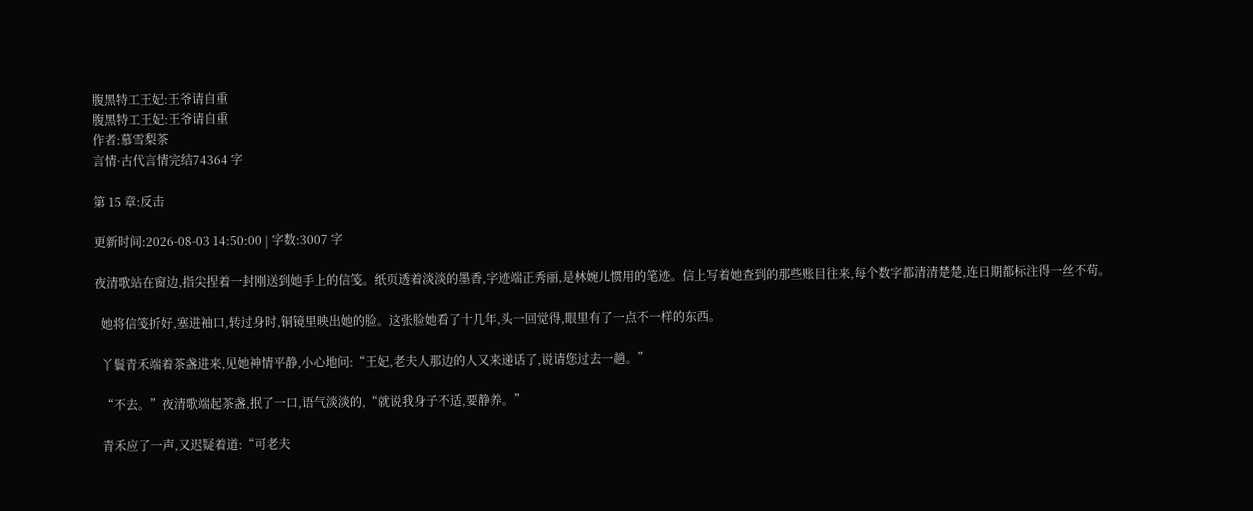腹黑特工王妃:王爷请自重
腹黑特工王妃:王爷请自重
作者:慕雪梨茶
言情·古代言情完结74364 字

第 15 章:反击

更新时间:2026-08-03 14:50:00 | 字数:3007 字

夜清歌站在窗边,指尖捏着一封刚送到她手上的信笺。纸页透着淡淡的墨香,字迹端正秀丽,是林婉儿惯用的笔迹。信上写着她查到的那些账目往来,每个数字都清清楚楚,连日期都标注得一丝不苟。

  她将信笺折好,塞进袖口,转过身时,铜镜里映出她的脸。这张脸她看了十几年,头一回觉得,眼里有了一点不一样的东西。

  丫鬟青禾端着茶盏进来,见她神情平静,小心地问:“王妃,老夫人那边的人又来递话了,说请您过去一趟。”

  “不去。”夜清歌端起茶盏,抿了一口,语气淡淡的,“就说我身子不适,要静养。”

  青禾应了一声,又迟疑着道:“可老夫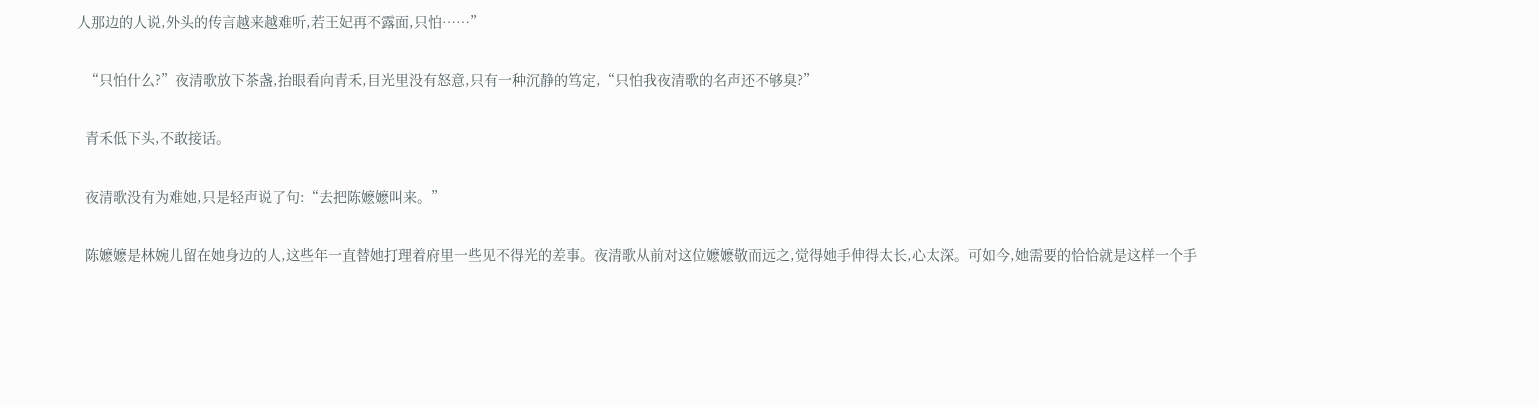人那边的人说,外头的传言越来越难听,若王妃再不露面,只怕……”

  “只怕什么?”夜清歌放下茶盏,抬眼看向青禾,目光里没有怒意,只有一种沉静的笃定,“只怕我夜清歌的名声还不够臭?”

  青禾低下头,不敢接话。

  夜清歌没有为难她,只是轻声说了句:“去把陈嬷嬷叫来。”

  陈嬷嬷是林婉儿留在她身边的人,这些年一直替她打理着府里一些见不得光的差事。夜清歌从前对这位嬷嬷敬而远之,觉得她手伸得太长,心太深。可如今,她需要的恰恰就是这样一个手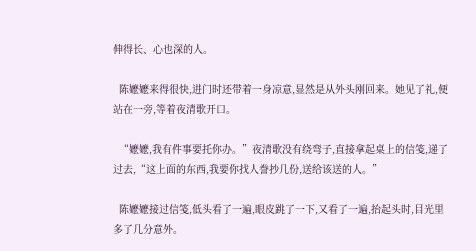伸得长、心也深的人。

  陈嬷嬷来得很快,进门时还带着一身凉意,显然是从外头刚回来。她见了礼,便站在一旁,等着夜清歌开口。

  “嬷嬷,我有件事要托你办。”夜清歌没有绕弯子,直接拿起桌上的信笺,递了过去,“这上面的东西,我要你找人誊抄几份,送给该送的人。”

  陈嬷嬷接过信笺,低头看了一遍,眼皮跳了一下,又看了一遍,抬起头时,目光里多了几分意外。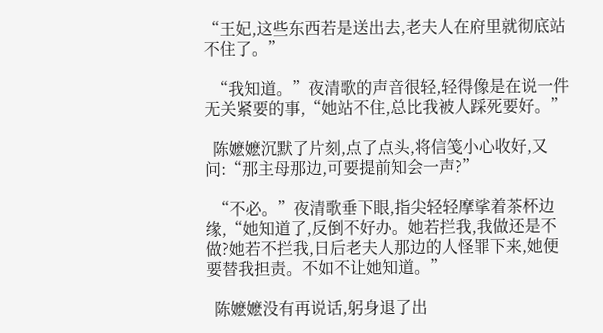“王妃,这些东西若是送出去,老夫人在府里就彻底站不住了。”

  “我知道。”夜清歌的声音很轻,轻得像是在说一件无关紧要的事,“她站不住,总比我被人踩死要好。”

  陈嬷嬷沉默了片刻,点了点头,将信笺小心收好,又问:“那主母那边,可要提前知会一声?”

  “不必。”夜清歌垂下眼,指尖轻轻摩挲着茶杯边缘,“她知道了,反倒不好办。她若拦我,我做还是不做?她若不拦我,日后老夫人那边的人怪罪下来,她便要替我担责。不如不让她知道。”

  陈嬷嬷没有再说话,躬身退了出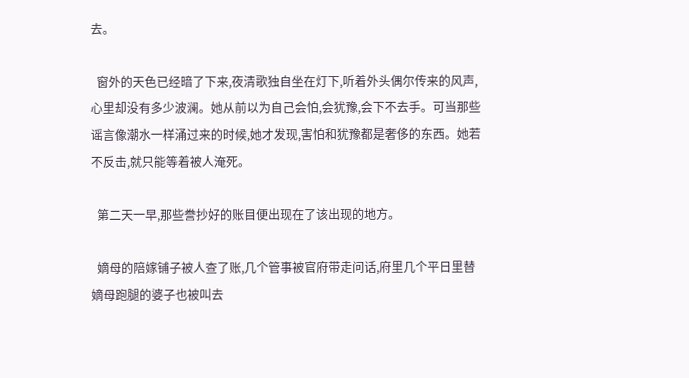去。

  窗外的天色已经暗了下来,夜清歌独自坐在灯下,听着外头偶尔传来的风声,心里却没有多少波澜。她从前以为自己会怕,会犹豫,会下不去手。可当那些谣言像潮水一样涌过来的时候,她才发现,害怕和犹豫都是奢侈的东西。她若不反击,就只能等着被人淹死。

  第二天一早,那些誊抄好的账目便出现在了该出现的地方。

  嫡母的陪嫁铺子被人查了账,几个管事被官府带走问话,府里几个平日里替嫡母跑腿的婆子也被叫去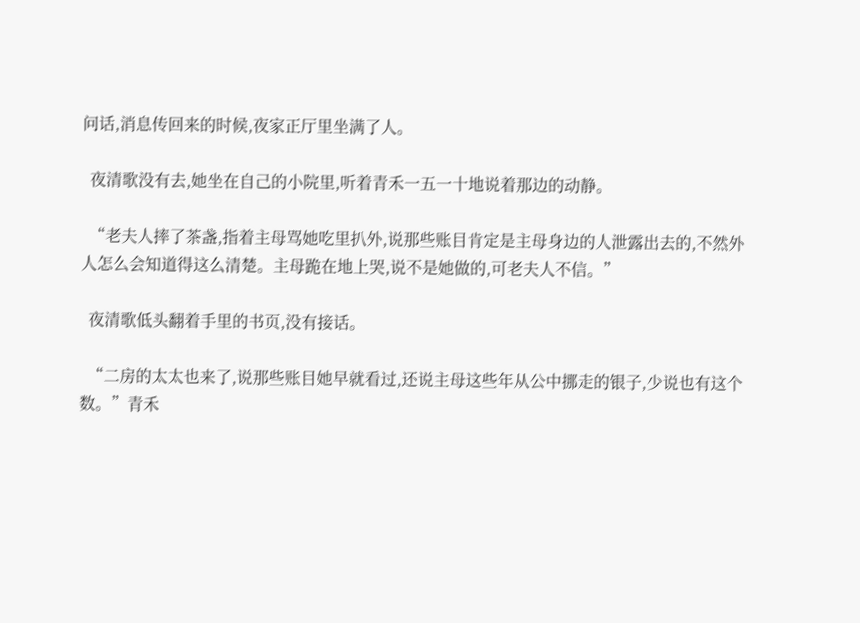问话,消息传回来的时候,夜家正厅里坐满了人。

  夜清歌没有去,她坐在自己的小院里,听着青禾一五一十地说着那边的动静。

  “老夫人摔了茶盏,指着主母骂她吃里扒外,说那些账目肯定是主母身边的人泄露出去的,不然外人怎么会知道得这么清楚。主母跪在地上哭,说不是她做的,可老夫人不信。”

  夜清歌低头翻着手里的书页,没有接话。

  “二房的太太也来了,说那些账目她早就看过,还说主母这些年从公中挪走的银子,少说也有这个数。”青禾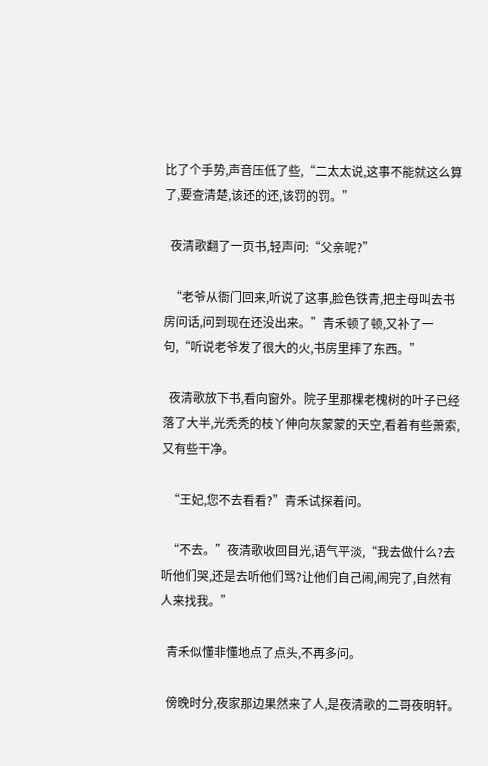比了个手势,声音压低了些,“二太太说,这事不能就这么算了,要查清楚,该还的还,该罚的罚。”

  夜清歌翻了一页书,轻声问:“父亲呢?”

  “老爷从衙门回来,听说了这事,脸色铁青,把主母叫去书房问话,问到现在还没出来。”青禾顿了顿,又补了一句,“听说老爷发了很大的火,书房里摔了东西。”

  夜清歌放下书,看向窗外。院子里那棵老槐树的叶子已经落了大半,光秃秃的枝丫伸向灰蒙蒙的天空,看着有些萧索,又有些干净。

  “王妃,您不去看看?”青禾试探着问。

  “不去。”夜清歌收回目光,语气平淡,“我去做什么?去听他们哭,还是去听他们骂?让他们自己闹,闹完了,自然有人来找我。”

  青禾似懂非懂地点了点头,不再多问。

  傍晚时分,夜家那边果然来了人,是夜清歌的二哥夜明轩。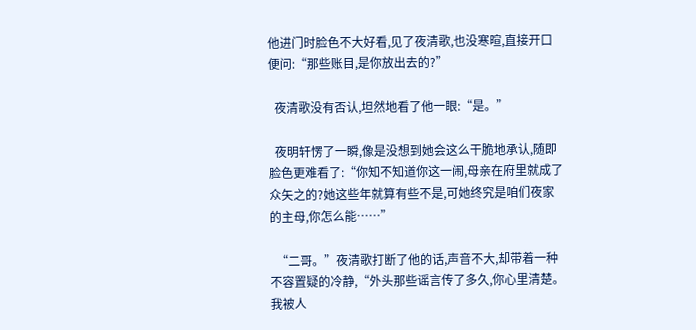他进门时脸色不大好看,见了夜清歌,也没寒暄,直接开口便问:“那些账目,是你放出去的?”

  夜清歌没有否认,坦然地看了他一眼:“是。”

  夜明轩愣了一瞬,像是没想到她会这么干脆地承认,随即脸色更难看了:“你知不知道你这一闹,母亲在府里就成了众矢之的?她这些年就算有些不是,可她终究是咱们夜家的主母,你怎么能……”

  “二哥。”夜清歌打断了他的话,声音不大,却带着一种不容置疑的冷静,“外头那些谣言传了多久,你心里清楚。我被人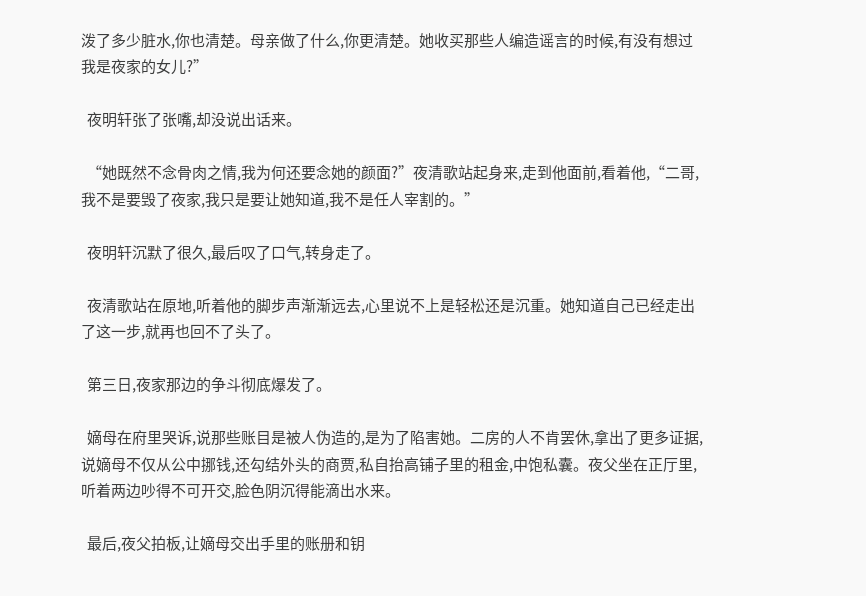泼了多少脏水,你也清楚。母亲做了什么,你更清楚。她收买那些人编造谣言的时候,有没有想过我是夜家的女儿?”

  夜明轩张了张嘴,却没说出话来。

  “她既然不念骨肉之情,我为何还要念她的颜面?”夜清歌站起身来,走到他面前,看着他,“二哥,我不是要毁了夜家,我只是要让她知道,我不是任人宰割的。”

  夜明轩沉默了很久,最后叹了口气,转身走了。

  夜清歌站在原地,听着他的脚步声渐渐远去,心里说不上是轻松还是沉重。她知道自己已经走出了这一步,就再也回不了头了。

  第三日,夜家那边的争斗彻底爆发了。

  嫡母在府里哭诉,说那些账目是被人伪造的,是为了陷害她。二房的人不肯罢休,拿出了更多证据,说嫡母不仅从公中挪钱,还勾结外头的商贾,私自抬高铺子里的租金,中饱私囊。夜父坐在正厅里,听着两边吵得不可开交,脸色阴沉得能滴出水来。

  最后,夜父拍板,让嫡母交出手里的账册和钥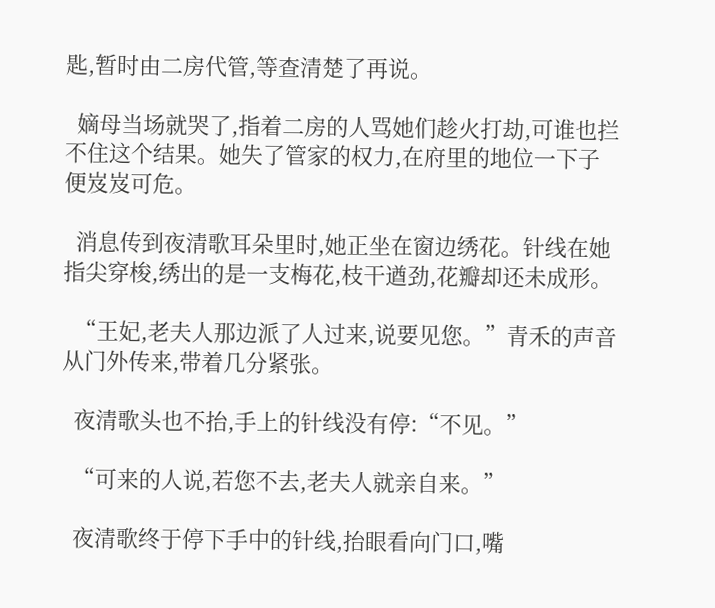匙,暂时由二房代管,等查清楚了再说。

  嫡母当场就哭了,指着二房的人骂她们趁火打劫,可谁也拦不住这个结果。她失了管家的权力,在府里的地位一下子便岌岌可危。

  消息传到夜清歌耳朵里时,她正坐在窗边绣花。针线在她指尖穿梭,绣出的是一支梅花,枝干遒劲,花瓣却还未成形。

  “王妃,老夫人那边派了人过来,说要见您。”青禾的声音从门外传来,带着几分紧张。

  夜清歌头也不抬,手上的针线没有停:“不见。”

  “可来的人说,若您不去,老夫人就亲自来。”

  夜清歌终于停下手中的针线,抬眼看向门口,嘴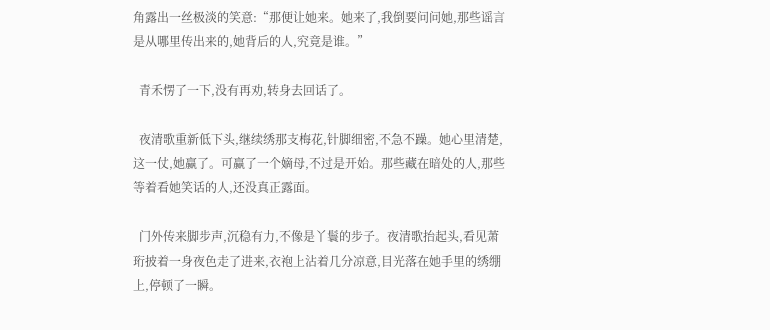角露出一丝极淡的笑意:“那便让她来。她来了,我倒要问问她,那些谣言是从哪里传出来的,她背后的人,究竟是谁。”

  青禾愣了一下,没有再劝,转身去回话了。

  夜清歌重新低下头,继续绣那支梅花,针脚细密,不急不躁。她心里清楚,这一仗,她赢了。可赢了一个嫡母,不过是开始。那些藏在暗处的人,那些等着看她笑话的人,还没真正露面。

  门外传来脚步声,沉稳有力,不像是丫鬟的步子。夜清歌抬起头,看见萧珩披着一身夜色走了进来,衣袍上沾着几分凉意,目光落在她手里的绣绷上,停顿了一瞬。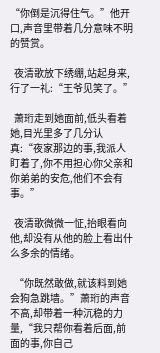“你倒是沉得住气。”他开口,声音里带着几分意味不明的赞赏。

  夜清歌放下绣绷,站起身来,行了一礼:“王爷见笑了。”

  萧珩走到她面前,低头看着她,目光里多了几分认真:“夜家那边的事,我派人盯着了,你不用担心你父亲和你弟弟的安危,他们不会有事。”

  夜清歌微微一怔,抬眼看向他,却没有从他的脸上看出什么多余的情绪。

  “你既然敢做,就该料到她会狗急跳墙。”萧珩的声音不高,却带着一种沉稳的力量,“我只帮你看着后面,前面的事,你自己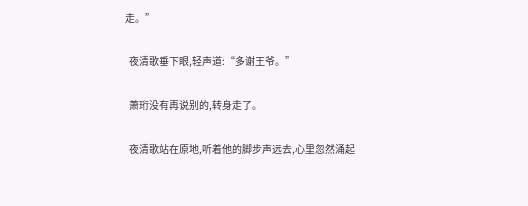走。”

  夜清歌垂下眼,轻声道:“多谢王爷。”

  萧珩没有再说别的,转身走了。

  夜清歌站在原地,听着他的脚步声远去,心里忽然涌起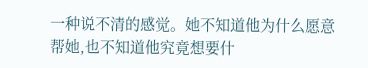一种说不清的感觉。她不知道他为什么愿意帮她,也不知道他究竟想要什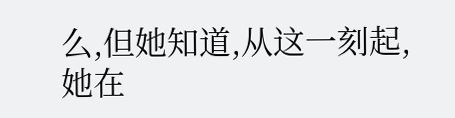么,但她知道,从这一刻起,她在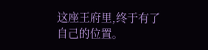这座王府里,终于有了自己的位置。